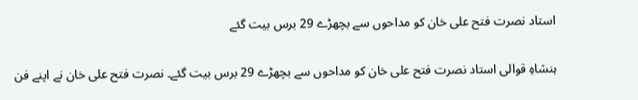استاد نصرت فتح علی خان کو مداحوں سے بچھڑے 29 برس بیت گئے

ہنشاہِ قوالی استاد نصرت فتح علی خان کو مداحوں سے بچھڑے 29 برس بیت گئے۔ نصرت فتح علی خان نے اپنے فن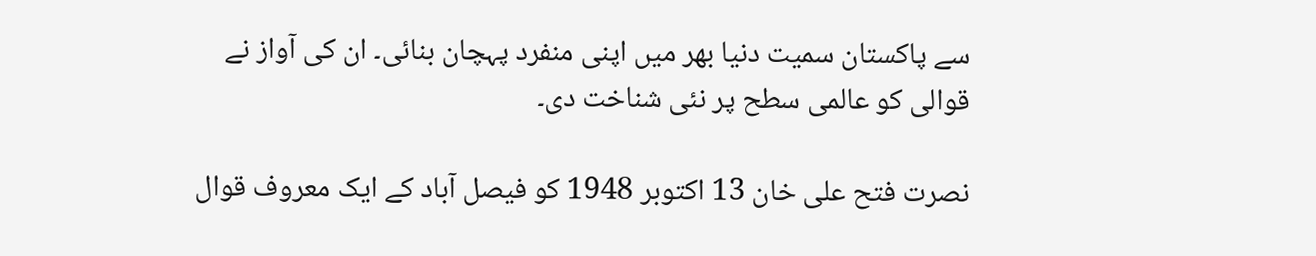سے پاکستان سمیت دنیا بھر میں اپنی منفرد پہچان بنائی۔ ان کی آواز نے قوالی کو عالمی سطح پر نئی شناخت دی۔

نصرت فتح علی خان 13 اکتوبر 1948 کو فیصل آباد کے ایک معروف قوال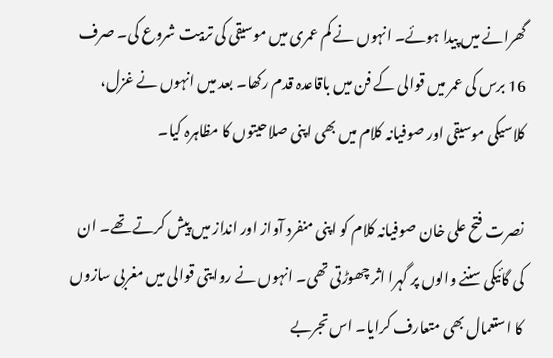گھرانے میں پیدا ہوئے۔ انہوں نے کم عمری میں موسیقی کی تربیت شروع کی۔ صرف 16 برس کی عمر میں قوالی کے فن میں باقاعدہ قدم رکھا۔ بعد میں انہوں نے غزل، کلاسیکی موسیقی اور صوفیانہ کلام میں بھی اپنی صلاحیتوں کا مظاہرہ کیا۔

نصرت فتح علی خان صوفیانہ کلام کو اپنی منفرد آواز اور انداز میں پیش کرتے تھے۔ ان کی گائیکی سننے والوں پر گہرا اثر چھوڑتی تھی۔ انہوں نے روایتی قوالی میں مغربی سازوں کا استعمال بھی متعارف کرایا۔ اس تجربے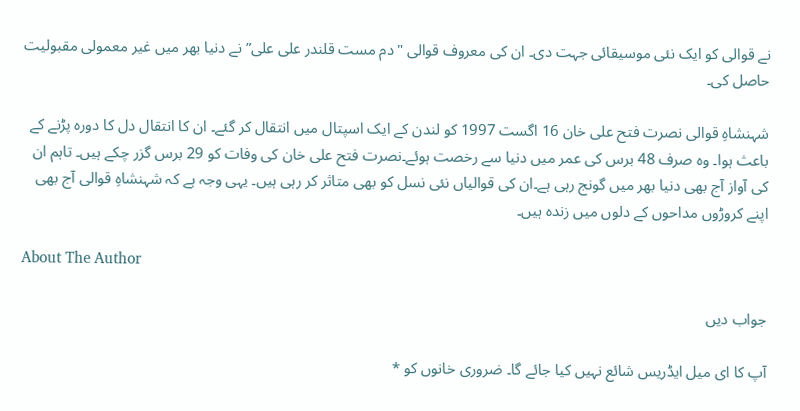نے قوالی کو ایک نئی موسیقائی جہت دی۔ ان کی معروف قوالی "دم مست قلندر علی علی” نے دنیا بھر میں غیر معمولی مقبولیت حاصل کی۔

شہنشاہِ قوالی نصرت فتح علی خان 16 اگست 1997 کو لندن کے ایک اسپتال میں انتقال کر گئے۔ ان کا انتقال دل کا دورہ پڑنے کے باعث ہوا۔ وہ صرف 48 برس کی عمر میں دنیا سے رخصت ہوئے۔نصرت فتح علی خان کی وفات کو 29 برس گزر چکے ہیں۔ تاہم ان کی آواز آج بھی دنیا بھر میں گونج رہی ہے۔ان کی قوالیاں نئی نسل کو بھی متاثر کر رہی ہیں۔ یہی وجہ ہے کہ شہنشاہِ قوالی آج بھی اپنے کروڑوں مداحوں کے دلوں میں زندہ ہیں۔

About The Author

جواب دیں

آپ کا ای میل ایڈریس شائع نہیں کیا جائے گا۔ ضروری خانوں کو *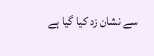سے نشان زد کیا گیا ہے